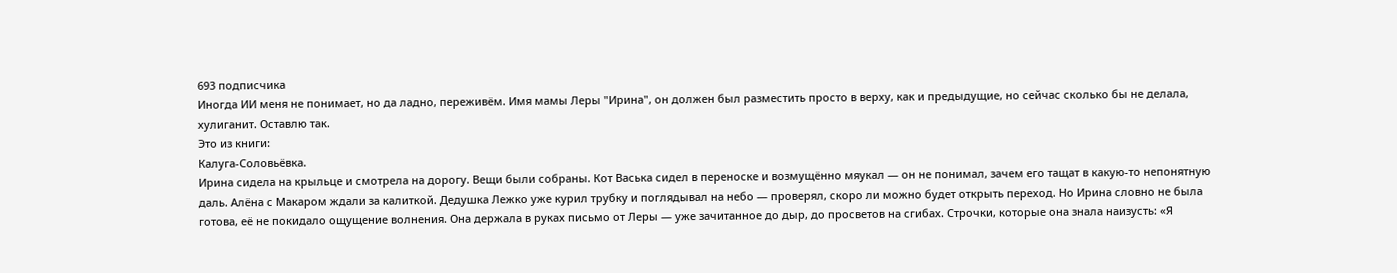693 подписчика
Иногда ИИ меня не понимает, но да ладно, переживём. Имя мамы Леры "Ирина", он должен был разместить просто в верху, как и предыдущие, но сейчас сколько бы не делала, хулиганит. Оставлю так.
Это из книги:
Калуга-Соловьёвка.
Ирина сидела на крыльце и смотрела на дорогу. Вещи были собраны. Кот Васька сидел в переноске и возмущённо мяукал — он не понимал, зачем его тащат в какую-то непонятную даль. Алёна с Макаром ждали за калиткой. Дедушка Лежко уже курил трубку и поглядывал на небо — проверял, скоро ли можно будет открыть переход. Но Ирина словно не была готова, её не покидало ощущение волнения. Она держала в руках письмо от Леры — уже зачитанное до дыр, до просветов на сгибах. Строчки, которые она знала наизусть: «Я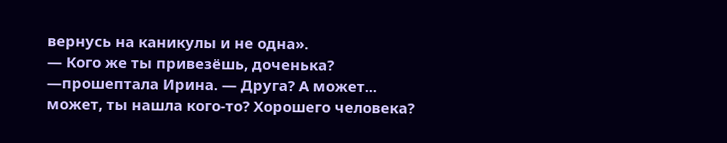вернусь на каникулы и не одна».
— Кого же ты привезёшь, доченька? —прошептала Ирина. — Друга? А может... может, ты нашла кого-то? Хорошего человека?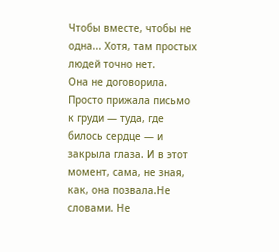Чтобы вместе, чтобы не одна... Хотя, там простых людей точно нет.
Она не договорила. Просто прижала письмо к груди — туда, где билось сердце — и закрыла глаза. И в этот момент, сама, не зная, как, она позвала.Не словами. Не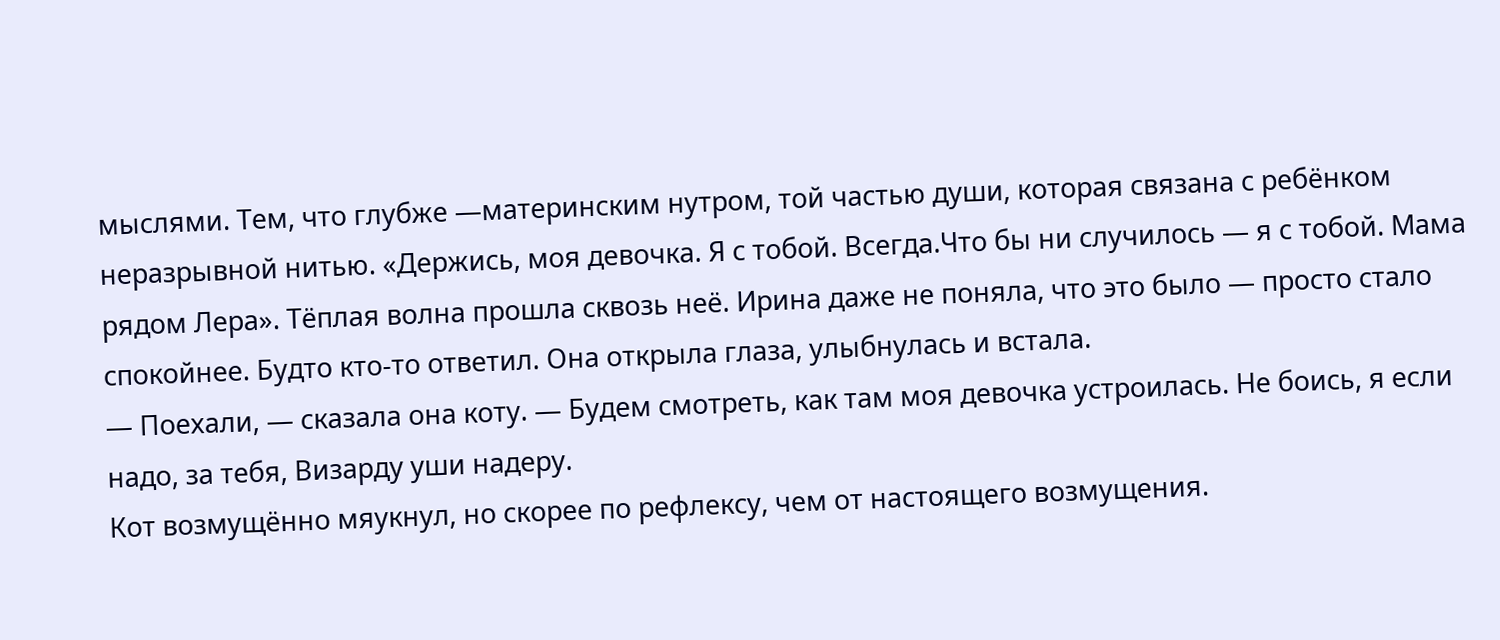мыслями. Тем, что глубже —материнским нутром, той частью души, которая связана с ребёнком неразрывной нитью. «Держись, моя девочка. Я с тобой. Всегда.Что бы ни случилось — я с тобой. Мама рядом Лера». Тёплая волна прошла сквозь неё. Ирина даже не поняла, что это было — просто стало спокойнее. Будто кто-то ответил. Она открыла глаза, улыбнулась и встала.
— Поехали, — сказала она коту. — Будем смотреть, как там моя девочка устроилась. Не боись, я если надо, за тебя, Визарду уши надеру.
Кот возмущённо мяукнул, но скорее по рефлексу, чем от настоящего возмущения.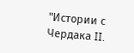"Истории с Чердака II.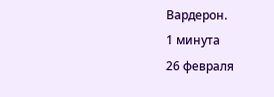Вардерон.
1 минута
26 февраля